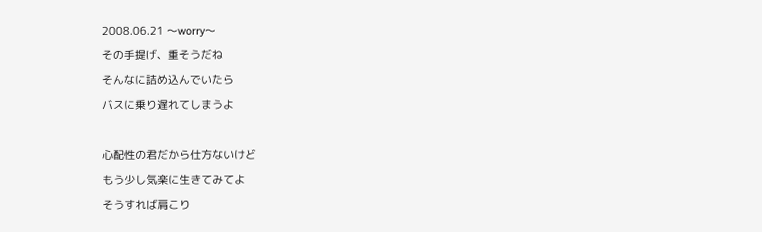2008.06.21 〜worry〜
その手提げ、重そうだね
そんなに詰め込んでいたら
バスに乗り遅れてしまうよ

心配性の君だから仕方ないけど
もう少し気楽に生きてみてよ
そうすれば肩こり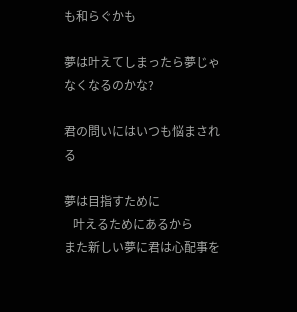も和らぐかも

夢は叶えてしまったら夢じゃなくなるのかな?

君の問いにはいつも悩まされる

夢は目指すために
   叶えるためにあるから
また新しい夢に君は心配事を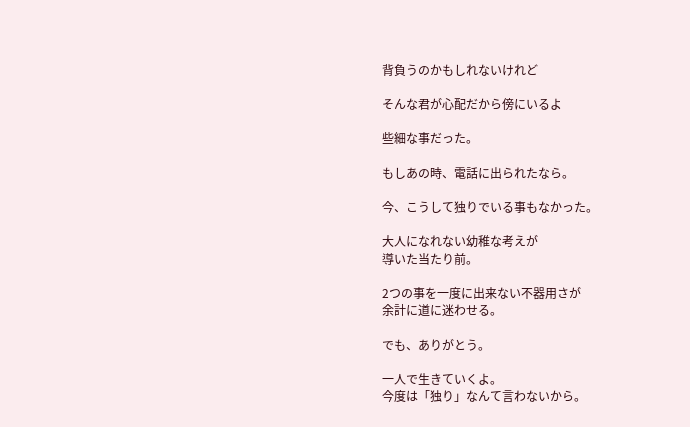背負うのかもしれないけれど

そんな君が心配だから傍にいるよ

些細な事だった。

もしあの時、電話に出られたなら。

今、こうして独りでいる事もなかった。

大人になれない幼稚な考えが
導いた当たり前。

2つの事を一度に出来ない不器用さが
余計に道に迷わせる。

でも、ありがとう。

一人で生きていくよ。
今度は「独り」なんて言わないから。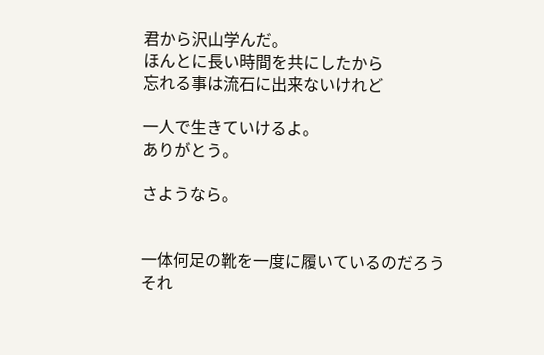君から沢山学んだ。
ほんとに長い時間を共にしたから
忘れる事は流石に出来ないけれど

一人で生きていけるよ。
ありがとう。

さようなら。


一体何足の靴を一度に履いているのだろう
それ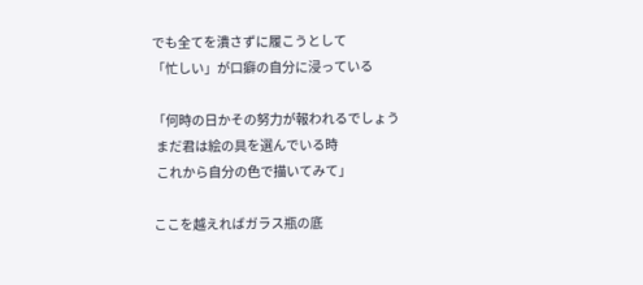でも全てを潰さずに履こうとして
「忙しい」が口癖の自分に浸っている

「何時の日かその努力が報われるでしょう
 まだ君は絵の具を選んでいる時
 これから自分の色で描いてみて」

ここを越えればガラス瓶の底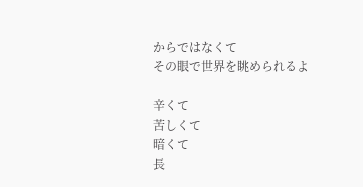からではなくて
その眼で世界を眺められるよ

辛くて
苦しくて
暗くて
長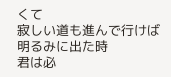くて
寂しい道も進んで行けば
明るみに出た時
君は必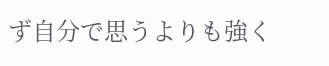ず自分で思うよりも強く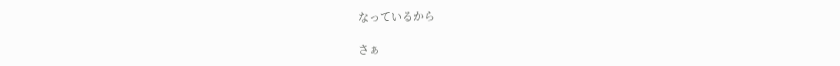なっているから

さぁ